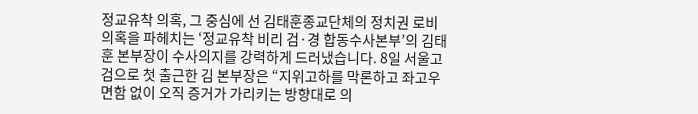정교유착 의혹, 그 중심에 선 김태훈종교단체의 정치권 로비 의혹을 파헤치는 ‘정교유착 비리 검·경 합동수사본부’의 김태훈 본부장이 수사의지를 강력하게 드러냈습니다. 8일 서울고검으로 첫 출근한 김 본부장은 “지위고하를 막론하고 좌고우면함 없이 오직 증거가 가리키는 방향대로 의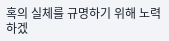혹의 실체를 규명하기 위해 노력하겠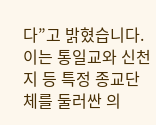다”고 밝혔습니다. 이는 통일교와 신천지 등 특정 종교단체를 둘러싼 의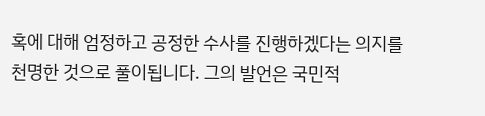혹에 대해 엄정하고 공정한 수사를 진행하겠다는 의지를 천명한 것으로 풀이됩니다. 그의 발언은 국민적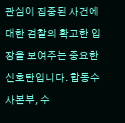관심이 집중된 사건에 대한 검찰의 확고한 입장을 보여주는 중요한 신호탄입니다. 합동수사본부, 수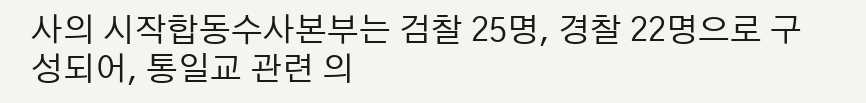사의 시작합동수사본부는 검찰 25명, 경찰 22명으로 구성되어, 통일교 관련 의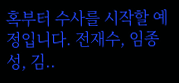혹부터 수사를 시작할 예정입니다. 전재수, 임종성, 김..